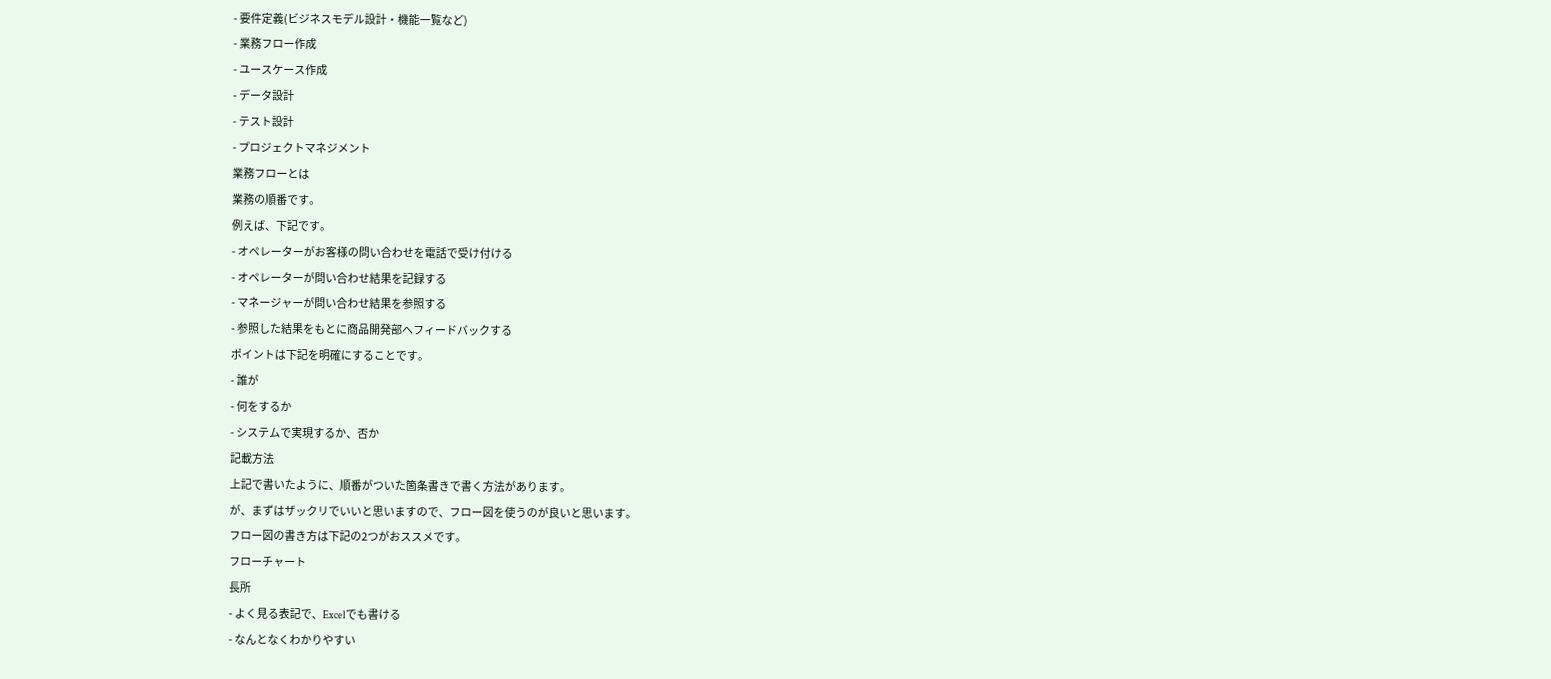- 要件定義(ビジネスモデル設計・機能一覧など)
- 業務フロー作成
- ユースケース作成
- データ設計
- テスト設計
- プロジェクトマネジメント
業務フローとは
業務の順番です。
例えば、下記です。
- オペレーターがお客様の問い合わせを電話で受け付ける
- オペレーターが問い合わせ結果を記録する
- マネージャーが問い合わせ結果を参照する
- 参照した結果をもとに商品開発部へフィードバックする
ポイントは下記を明確にすることです。
- 誰が
- 何をするか
- システムで実現するか、否か
記載方法
上記で書いたように、順番がついた箇条書きで書く方法があります。
が、まずはザックリでいいと思いますので、フロー図を使うのが良いと思います。
フロー図の書き方は下記の2つがおススメです。
フローチャート
長所
- よく見る表記で、Excelでも書ける
- なんとなくわかりやすい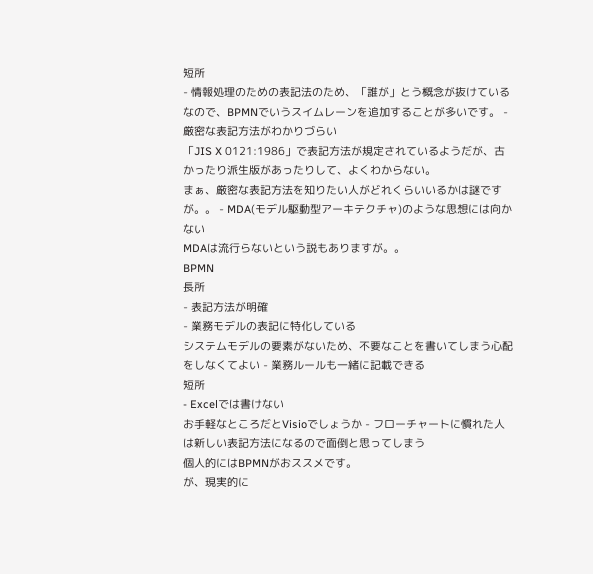短所
- 情報処理のための表記法のため、「誰が」とう概念が抜けている
なので、BPMNでいうスイムレーンを追加することが多いです。 - 厳密な表記方法がわかりづらい
「JIS X 0121:1986」で表記方法が規定されているようだが、古かったり派生版があったりして、よくわからない。
まぁ、厳密な表記方法を知りたい人がどれくらいいるかは謎ですが。。 - MDA(モデル駆動型アーキテクチャ)のような思想には向かない
MDAは流行らないという説もありますが。。
BPMN
長所
- 表記方法が明確
- 業務モデルの表記に特化している
システムモデルの要素がないため、不要なことを書いてしまう心配をしなくてよい - 業務ルールも一緒に記載できる
短所
- Excelでは書けない
お手軽なところだとVisioでしょうか - フローチャートに慣れた人は新しい表記方法になるので面倒と思ってしまう
個人的にはBPMNがおススメです。
が、現実的に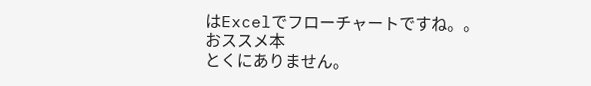はExcelでフローチャートですね。。
おススメ本
とくにありません。